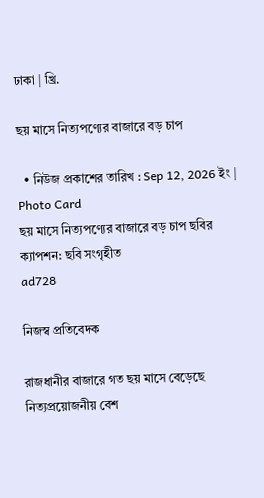ঢাকা | খ্রি.

ছয় মাসে নিত্যপণ্যের বাজারে বড় চাপ

  • নিউজ প্রকাশের তারিখ : Sep 12, 2026 ইং | Photo Card
ছয় মাসে নিত্যপণ্যের বাজারে বড় চাপ ছবির ক্যাপশন: ছবি সংগৃহীত
ad728

নিজস্ব প্রতিবেদক

রাজধানীর বাজারে গত ছয় মাসে বেড়েছে নিত্যপ্রয়োজনীয় বেশ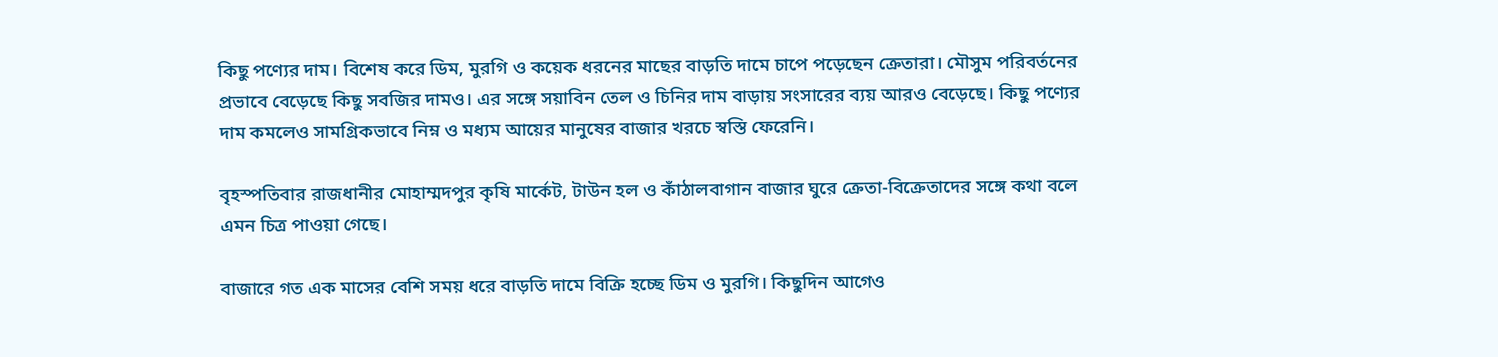কিছু পণ্যের দাম। বিশেষ করে ডিম, মুরগি ও কয়েক ধরনের মাছের বাড়তি দামে চাপে পড়েছেন ক্রেতারা। মৌসুম পরিবর্তনের প্রভাবে বেড়েছে কিছু সবজির দামও। এর সঙ্গে সয়াবিন তেল ও চিনির দাম বাড়ায় সংসারের ব্যয় আরও বেড়েছে। কিছু পণ্যের দাম কমলেও সামগ্রিকভাবে নিম্ন ও মধ্যম আয়ের মানুষের বাজার খরচে স্বস্তি ফেরেনি।

বৃহস্পতিবার রাজধানীর মোহাম্মদপুর কৃষি মার্কেট, টাউন হল ও কাঁঠালবাগান বাজার ঘুরে ক্রেতা-বিক্রেতাদের সঙ্গে কথা বলে এমন চিত্র পাওয়া গেছে।

বাজারে গত এক মাসের বেশি সময় ধরে বাড়তি দামে বিক্রি হচ্ছে ডিম ও মুরগি। কিছুদিন আগেও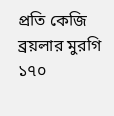প্রতি কেজি ব্রয়লার মুরগি ১৭০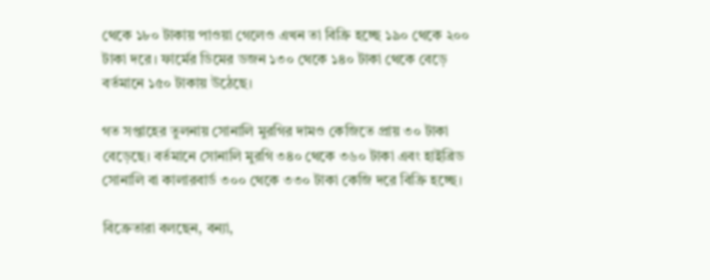থেকে ১৮০ টাকায় পাওয়া গেলেও এখন তা বিক্রি হচ্ছে ১৯০ থেকে ২০০ টাকা দরে। ফার্মের ডিমের ডজন ১৩০ থেকে ১৪০ টাকা থেকে বেড়ে বর্তমানে ১৫০ টাকায় উঠেছে।

গত সপ্তাহের তুলনায় সোনালি মুরগির দামও কেজিতে প্রায় ৩০ টাকা বেড়েছে। বর্তমানে সোনালি মুরগি ৩৪০ থেকে ৩৬০ টাকা এবং হাইব্রিড সোনালি বা কালারবার্ড ৩০০ থেকে ৩৩০ টাকা কেজি দরে বিক্রি হচ্ছে।

বিক্রেতারা বলছেন, বন্যা,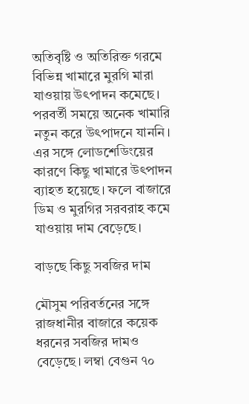অতিবৃষ্টি ও অতিরিক্ত গরমে বিভিন্ন খামারে মুরগি মারা যাওয়ায় উৎপাদন কমেছে। পরবর্তী সময়ে অনেক খামারি নতুন করে উৎপাদনে যাননি। এর সঙ্গে লোডশেডিংয়ের কারণে কিছু খামারে উৎপাদন ব্যাহত হয়েছে। ফলে বাজারে ডিম ও মুরগির সরবরাহ কমে যাওয়ায় দাম বেড়েছে।

বাড়ছে কিছু সবজির দাম

মৌসুম পরিবর্তনের সঙ্গে রাজধানীর বাজারে কয়েক ধরনের সবজির দামও বেড়েছে। লম্বা বেগুন ৭০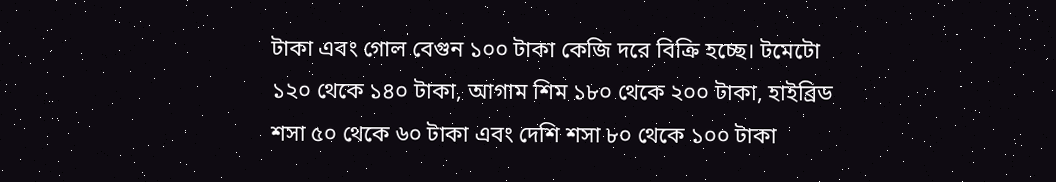টাকা এবং গোল বেগুন ১০০ টাকা কেজি দরে বিক্রি হচ্ছে। টমেটো ১২০ থেকে ১৪০ টাকা, আগাম শিম ১৮০ থেকে ২০০ টাকা, হাইব্রিড শসা ৫০ থেকে ৬০ টাকা এবং দেশি শসা ৮০ থেকে ১০০ টাকা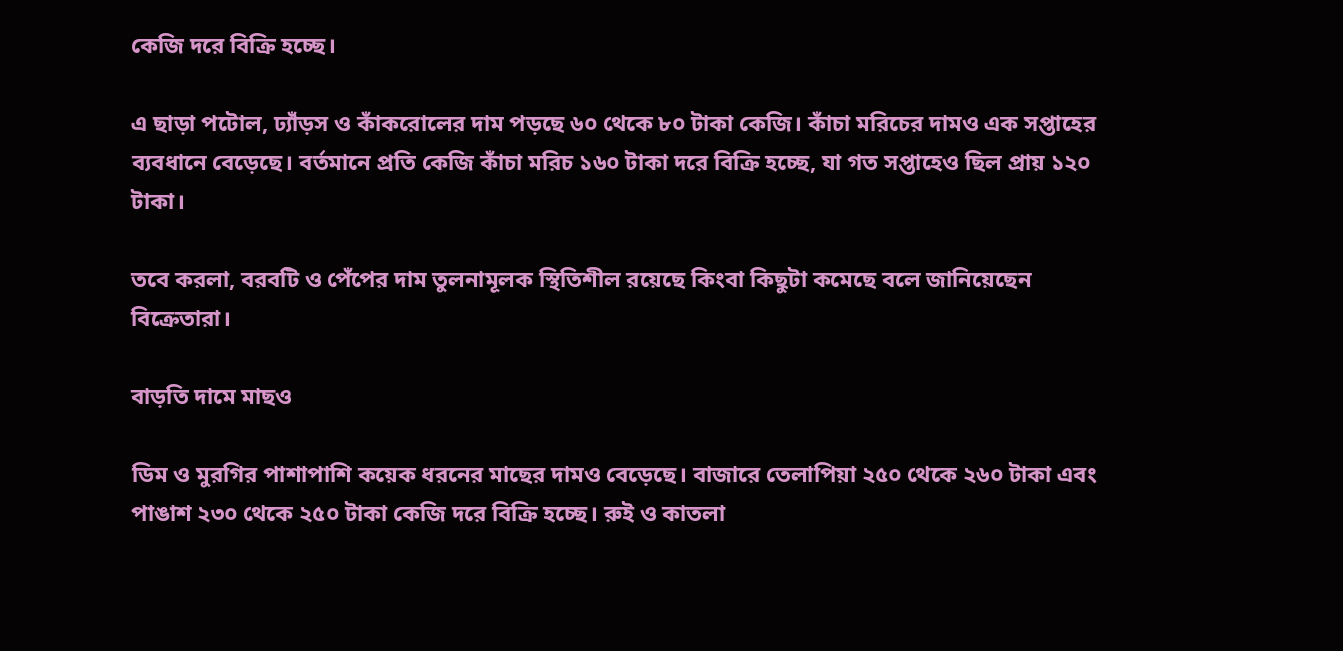কেজি দরে বিক্রি হচ্ছে।

এ ছাড়া পটোল, ঢ্যাঁড়স ও কাঁকরোলের দাম পড়ছে ৬০ থেকে ৮০ টাকা কেজি। কাঁচা মরিচের দামও এক সপ্তাহের ব্যবধানে বেড়েছে। বর্তমানে প্রতি কেজি কাঁচা মরিচ ১৬০ টাকা দরে বিক্রি হচ্ছে, যা গত সপ্তাহেও ছিল প্রায় ১২০ টাকা।

তবে করলা, বরবটি ও পেঁপের দাম তুলনামূলক স্থিতিশীল রয়েছে কিংবা কিছুটা কমেছে বলে জানিয়েছেন বিক্রেতারা।

বাড়তি দামে মাছও

ডিম ও মুরগির পাশাপাশি কয়েক ধরনের মাছের দামও বেড়েছে। বাজারে তেলাপিয়া ২৫০ থেকে ২৬০ টাকা এবং পাঙাশ ২৩০ থেকে ২৫০ টাকা কেজি দরে বিক্রি হচ্ছে। রুই ও কাতলা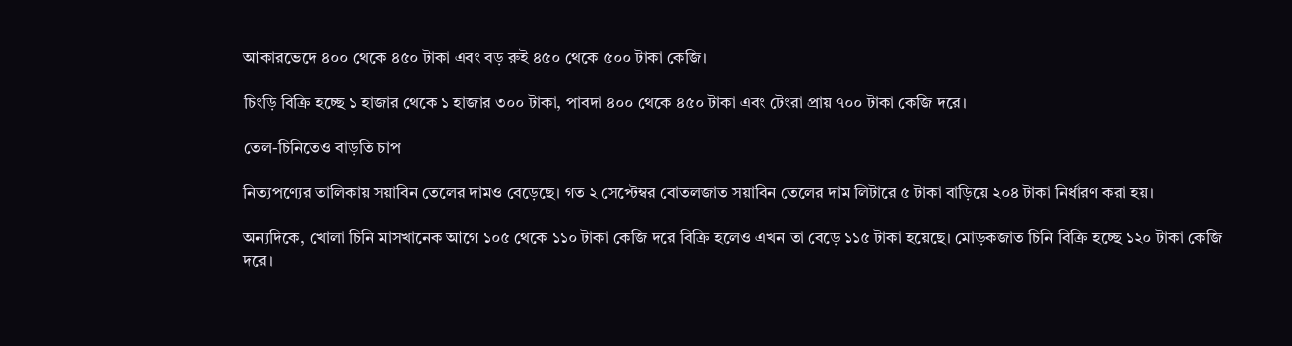আকারভেদে ৪০০ থেকে ৪৫০ টাকা এবং বড় রুই ৪৫০ থেকে ৫০০ টাকা কেজি।

চিংড়ি বিক্রি হচ্ছে ১ হাজার থেকে ১ হাজার ৩০০ টাকা, পাবদা ৪০০ থেকে ৪৫০ টাকা এবং টেংরা প্রায় ৭০০ টাকা কেজি দরে।

তেল-চিনিতেও বাড়তি চাপ

নিত্যপণ্যের তালিকায় সয়াবিন তেলের দামও বেড়েছে। গত ২ সেপ্টেম্বর বোতলজাত সয়াবিন তেলের দাম লিটারে ৫ টাকা বাড়িয়ে ২০৪ টাকা নির্ধারণ করা হয়।

অন্যদিকে, খোলা চিনি মাসখানেক আগে ১০৫ থেকে ১১০ টাকা কেজি দরে বিক্রি হলেও এখন তা বেড়ে ১১৫ টাকা হয়েছে। মোড়কজাত চিনি বিক্রি হচ্ছে ১২০ টাকা কেজি দরে।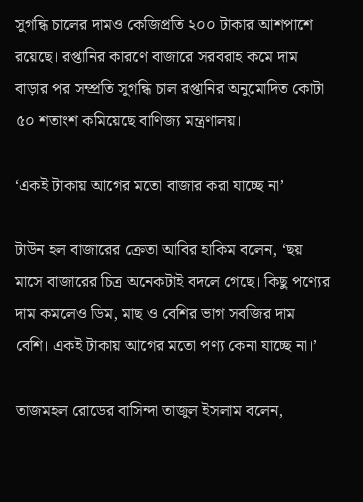সুগন্ধি চালের দামও কেজিপ্রতি ২০০ টাকার আশপাশে রয়েছে। রপ্তানির কারণে বাজারে সরবরাহ কমে দাম বাড়ার পর সম্প্রতি সুগন্ধি চাল রপ্তানির অনুমোদিত কোটা ৫০ শতাংশ কমিয়েছে বাণিজ্য মন্ত্রণালয়।

‘একই টাকায় আগের মতো বাজার করা যাচ্ছে না’

টাউন হল বাজারের ক্রেতা আবির হাকিম বলেন, ‘ছয় মাসে বাজারের চিত্র অনেকটাই বদলে গেছে। কিছু পণ্যের দাম কমলেও ডিম, মাছ ও বেশির ভাগ সবজির দাম বেশি। একই টাকায় আগের মতো পণ্য কেনা যাচ্ছে না।’

তাজমহল রোডের বাসিন্দা তাজুল ইসলাম বলেন,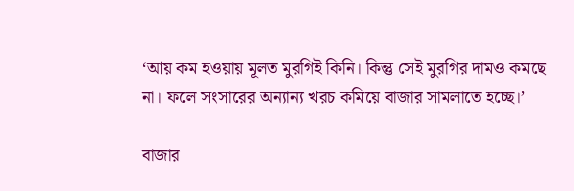‘আয় কম হওয়ায় মূলত মুরগিই কিনি। কিন্তু সেই মুরগির দামও কমছে না। ফলে সংসারের অন্যান্য খরচ কমিয়ে বাজার সামলাতে হচ্ছে।’

বাজার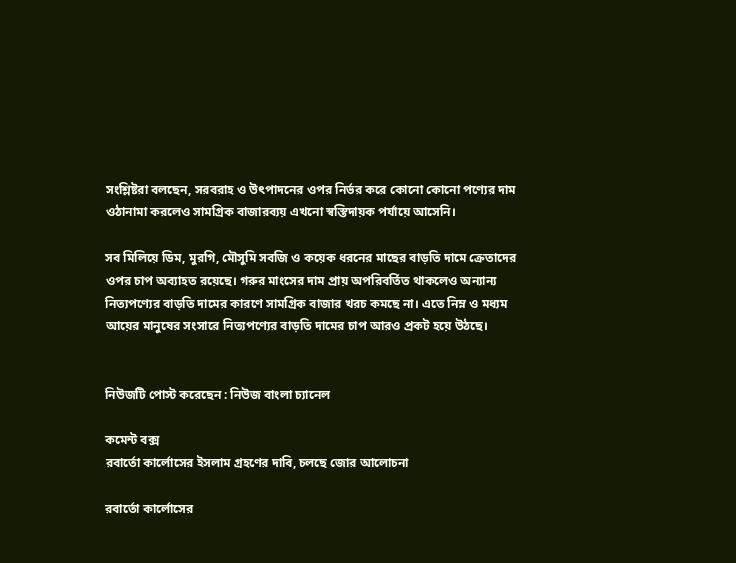সংশ্লিষ্টরা বলছেন, সরবরাহ ও উৎপাদনের ওপর নির্ভর করে কোনো কোনো পণ্যের দাম ওঠানামা করলেও সামগ্রিক বাজারব্যয় এখনো স্বস্তিদায়ক পর্যায়ে আসেনি।

সব মিলিয়ে ডিম, মুরগি, মৌসুমি সবজি ও কয়েক ধরনের মাছের বাড়তি দামে ক্রেতাদের ওপর চাপ অব্যাহত রয়েছে। গরুর মাংসের দাম প্রায় অপরিবর্তিত থাকলেও অন্যান্য নিত্যপণ্যের বাড়তি দামের কারণে সামগ্রিক বাজার খরচ কমছে না। এতে নিম্ন ও মধ্যম আয়ের মানুষের সংসারে নিত্যপণ্যের বাড়তি দামের চাপ আরও প্রকট হয়ে উঠছে।


নিউজটি পোস্ট করেছেন : নিউজ বাংলা চ্যানেল

কমেন্ট বক্স
রবার্তো কার্লোসের ইসলাম গ্রহণের দাবি, চলছে জোর আলোচনা

রবার্তো কার্লোসের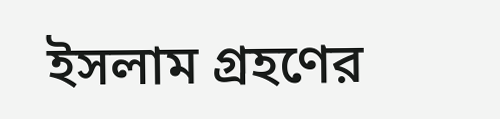ইসলাম গ্রহণের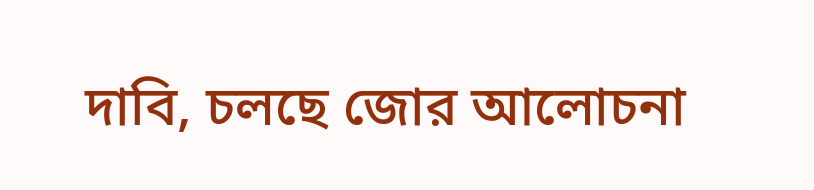দাবি, চলছে জোর আলোচনা